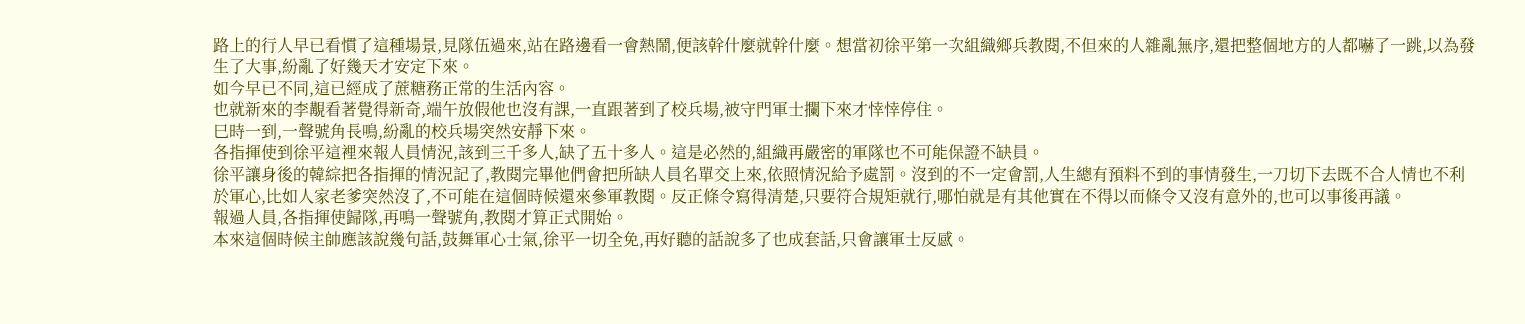路上的行人早已看慣了這種場景,見隊伍過來,站在路邊看一會熱鬧,便該幹什麼就幹什麼。想當初徐平第一次組織鄉兵教閱,不但來的人雜亂無序,還把整個地方的人都嚇了一跳,以為發生了大事,紛亂了好幾天才安定下來。
如今早已不同,這已經成了蔗糖務正常的生活內容。
也就新來的李覯看著覺得新奇,端午放假他也沒有課,一直跟著到了校兵場,被守門軍士攔下來才悻悻停住。
巳時一到,一聲號角長鳴,紛亂的校兵場突然安靜下來。
各指揮使到徐平這裡來報人員情況,該到三千多人,缺了五十多人。這是必然的,組織再嚴密的軍隊也不可能保證不缺員。
徐平讓身後的韓綜把各指揮的情況記了,教閱完畢他們會把所缺人員名單交上來,依照情況給予處罰。沒到的不一定會罰,人生總有預料不到的事情發生,一刀切下去既不合人情也不利於軍心,比如人家老爹突然沒了,不可能在這個時候還來參軍教閱。反正條令寫得清楚,只要符合規矩就行,哪怕就是有其他實在不得以而條令又沒有意外的,也可以事後再議。
報過人員,各指揮使歸隊,再鳴一聲號角,教閱才算正式開始。
本來這個時候主帥應該說幾句話,鼓舞軍心士氣,徐平一切全免,再好聽的話說多了也成套話,只會讓軍士反感。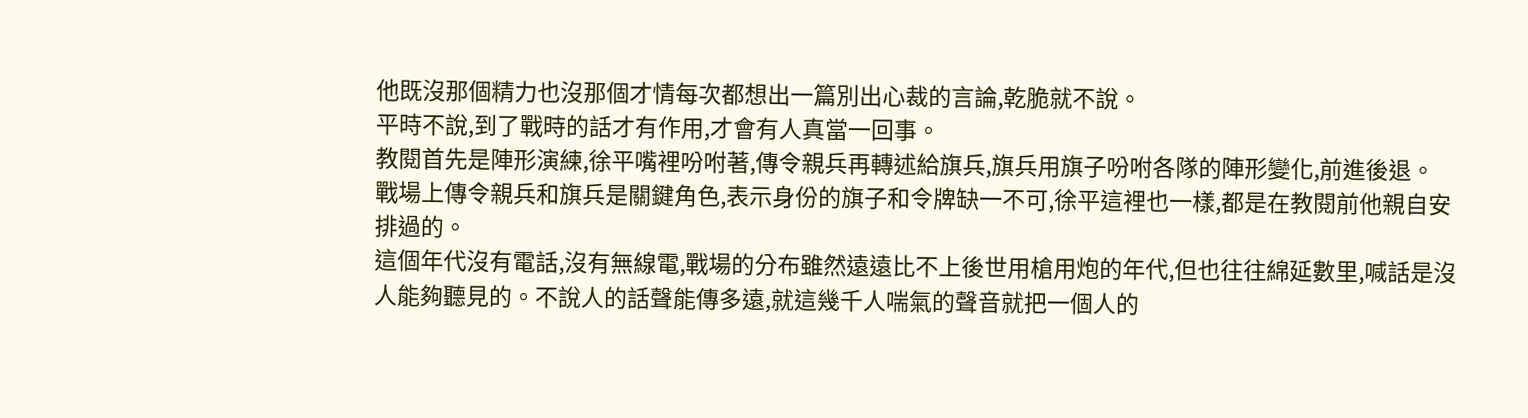他既沒那個精力也沒那個才情每次都想出一篇別出心裁的言論,乾脆就不說。
平時不說,到了戰時的話才有作用,才會有人真當一回事。
教閱首先是陣形演練,徐平嘴裡吩咐著,傳令親兵再轉述給旗兵,旗兵用旗子吩咐各隊的陣形變化,前進後退。
戰場上傳令親兵和旗兵是關鍵角色,表示身份的旗子和令牌缺一不可,徐平這裡也一樣,都是在教閱前他親自安排過的。
這個年代沒有電話,沒有無線電,戰場的分布雖然遠遠比不上後世用槍用炮的年代,但也往往綿延數里,喊話是沒人能夠聽見的。不說人的話聲能傳多遠,就這幾千人喘氣的聲音就把一個人的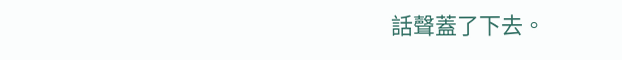話聲蓋了下去。